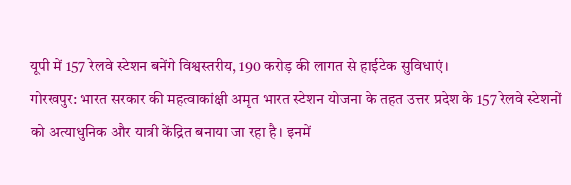यूपी में 157 रेलवे स्टेशन बनेंगे विश्वस्तरीय, 190 करोड़ की लागत से हाईटेक सुविधाएं।
गोरखपुर: भारत सरकार की महत्वाकांक्षी अमृत भारत स्टेशन योजना के तहत उत्तर प्रदेश के 157 रेलवे स्टेशनों को अत्याधुनिक और यात्री केंद्रित बनाया जा रहा है। इनमें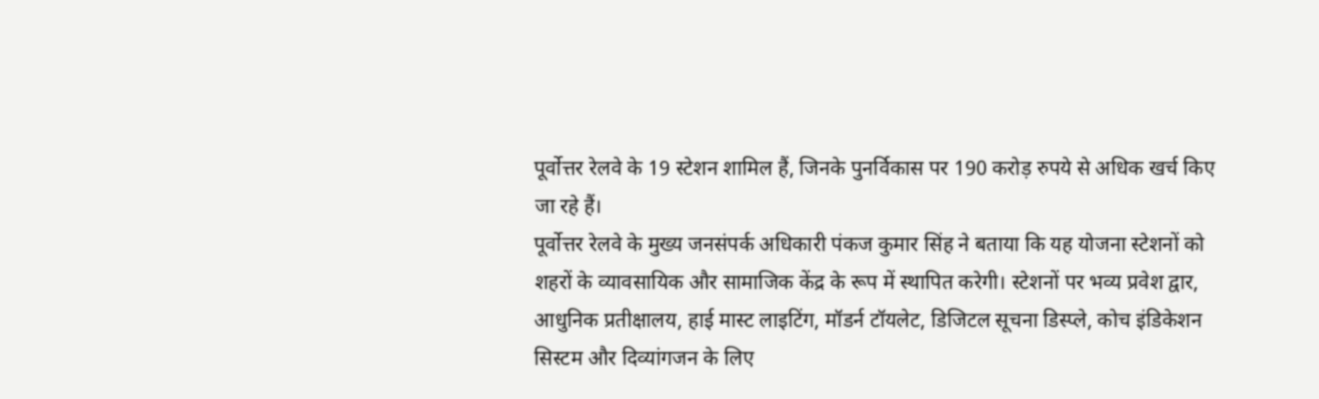पूर्वोत्तर रेलवे के 19 स्टेशन शामिल हैं, जिनके पुनर्विकास पर 190 करोड़ रुपये से अधिक खर्च किए जा रहे हैं।
पूर्वोत्तर रेलवे के मुख्य जनसंपर्क अधिकारी पंकज कुमार सिंह ने बताया कि यह योजना स्टेशनों को शहरों के व्यावसायिक और सामाजिक केंद्र के रूप में स्थापित करेगी। स्टेशनों पर भव्य प्रवेश द्वार, आधुनिक प्रतीक्षालय, हाई मास्ट लाइटिंग, मॉडर्न टॉयलेट, डिजिटल सूचना डिस्प्ले, कोच इंडिकेशन सिस्टम और दिव्यांगजन के लिए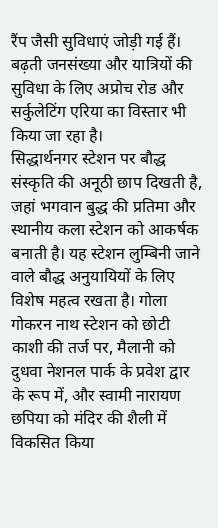रैंप जैसी सुविधाएं जोड़ी गई हैं। बढ़ती जनसंख्या और यात्रियों की सुविधा के लिए अप्रोच रोड और सर्कुलेटिंग एरिया का विस्तार भी किया जा रहा है।
सिद्धार्थनगर स्टेशन पर बौद्ध संस्कृति की अनूठी छाप दिखती है, जहां भगवान बुद्ध की प्रतिमा और स्थानीय कला स्टेशन को आकर्षक बनाती है। यह स्टेशन लुम्बिनी जाने वाले बौद्ध अनुयायियों के लिए विशेष महत्व रखता है। गोला गोकरन नाथ स्टेशन को छोटी काशी की तर्ज पर, मैलानी को दुधवा नेशनल पार्क के प्रवेश द्वार के रूप में, और स्वामी नारायण छपिया को मंदिर की शैली में विकसित किया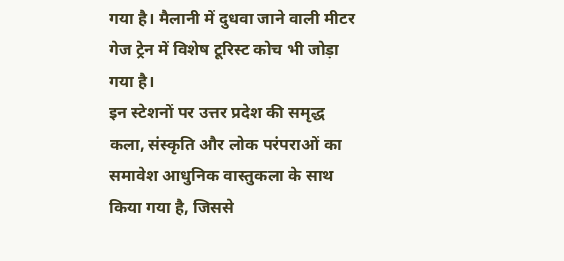गया है। मैलानी में दुधवा जाने वाली मीटर गेज ट्रेन में विशेष टूरिस्ट कोच भी जोड़ा गया है।
इन स्टेशनों पर उत्तर प्रदेश की समृद्ध कला, संस्कृति और लोक परंपराओं का समावेश आधुनिक वास्तुकला के साथ किया गया है, जिससे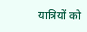यात्रियों को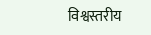विश्वस्तरीय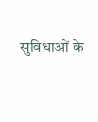सुविधाओं के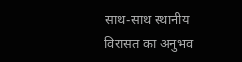साथ-साथ स्थानीय विरासत का अनुभव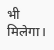भी मिलेगा।